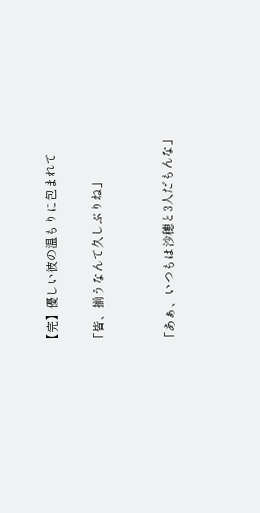【完】優しい彼の温もりに包まれて

「皆、揃うなんて久しぶりね」


「あぁ、いつもは沙穂と3人だもんな」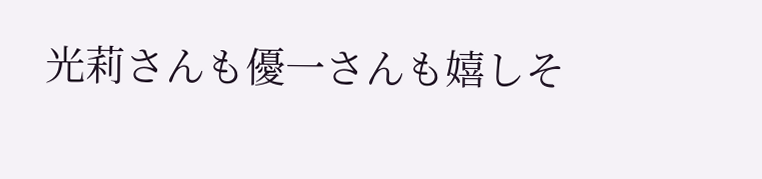光莉さんも優一さんも嬉しそ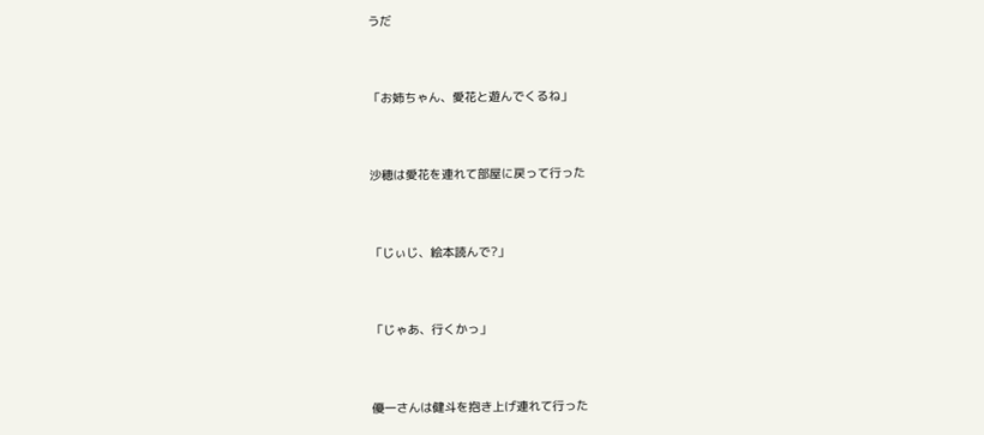うだ


「お姉ちゃん、愛花と遊んでくるね」


沙穂は愛花を連れて部屋に戻って行った


「じぃじ、絵本読んで?」


「じゃあ、行くかっ」


優一さんは健斗を抱き上げ連れて行った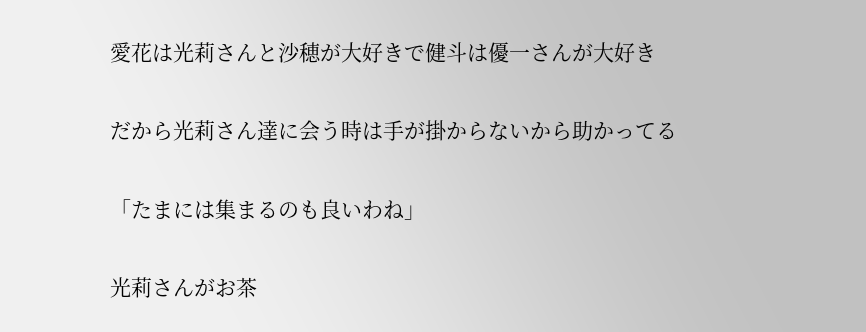愛花は光莉さんと沙穂が大好きで健斗は優一さんが大好き


だから光莉さん達に会う時は手が掛からないから助かってる


「たまには集まるのも良いわね」


光莉さんがお茶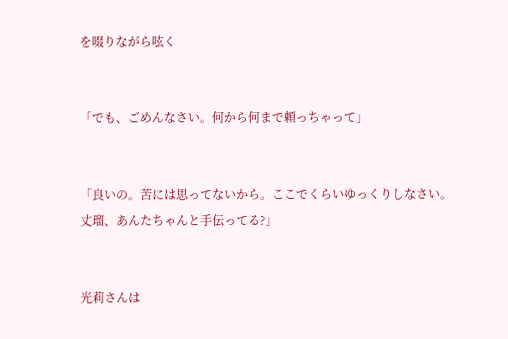を啜りながら呟く


「でも、ごめんなさい。何から何まで頼っちゃって」


「良いの。苦には思ってないから。ここでくらいゆっくりしなさい。丈瑠、あんたちゃんと手伝ってる?」


光莉さんは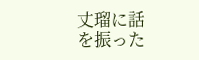丈瑠に話を振った